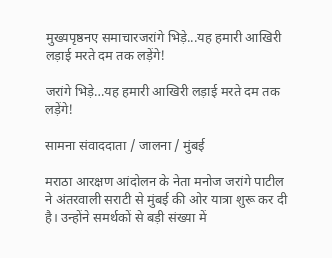मुख्यपृष्ठनए समाचारजरांगे भिड़े...यह हमारी आखिरी लड़ाई मरते दम तक लड़ेंगे!

जरांगे भिड़े…यह हमारी आखिरी लड़ाई मरते दम तक लड़ेंगे!

सामना संवाददाता / जालना / मुंबई

मराठा आरक्षण आंदोलन के नेता मनोज जरांगे पाटील ने अंतरवाली सराटी से मुंबई की ओर यात्रा शुरू कर दी है। उन्होंने समर्थकों से बड़ी संख्या में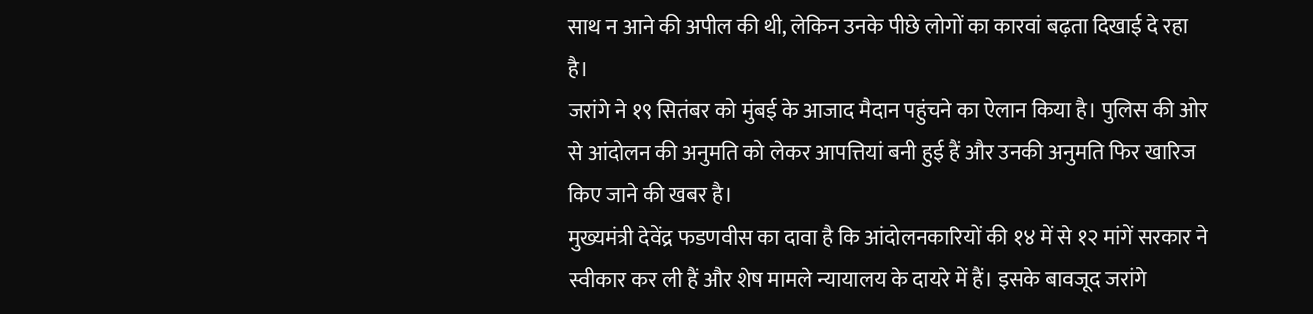साथ न आने की अपील की थी, लेकिन उनके पीछे लोगों का कारवां बढ़ता दिखाई दे रहा है।
जरांगे ने १९ सितंबर को मुंबई के आजाद मैदान पहुंचने का ऐलान किया है। पुलिस की ओर से आंदोलन की अनुमति को लेकर आपत्तियां बनी हुई हैं और उनकी अनुमति फिर खारिज किए जाने की खबर है।
मुख्यमंत्री देवेंद्र फडणवीस का दावा है कि आंदोलनकारियों की १४ में से १२ मांगें सरकार ने स्वीकार कर ली हैं और शेष मामले न्यायालय के दायरे में हैं। इसके बावजूद जरांगे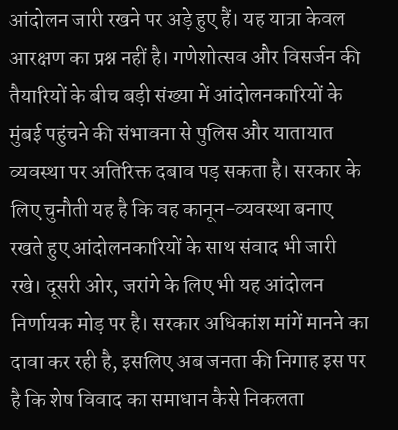आंदोलन जारी रखने पर अड़े हुए हैं। यह यात्रा केवल आरक्षण का प्रश्न नहीं है। गणेशोत्सव और विसर्जन की तैयारियों के बीच बड़ी संख्या में आंदोलनकारियों के मुंबई पहुंचने की संभावना से पुलिस और यातायात व्यवस्था पर अतिरिक्त दबाव पड़ सकता है। सरकार के लिए चुनौती यह है कि वह कानून-व्यवस्था बनाए रखते हुए आंदोलनकारियों के साथ संवाद भी जारी रखे। दूसरी ओर, जरांगे के लिए भी यह आंदोलन निर्णायक मोड़ पर है। सरकार अधिकांश मांगें मानने का दावा कर रही है, इसलिए अब जनता की निगाह इस पर है कि शेष विवाद का समाधान कैसे निकलता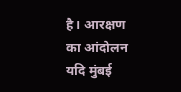है। आरक्षण का आंदोलन यदि मुंबई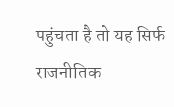पहुंचता है तो यह सिर्फ राजनीतिक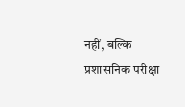नहीं, बल्कि प्रशासनिक परीक्षा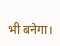भी बनेगा।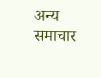अन्य समाचार